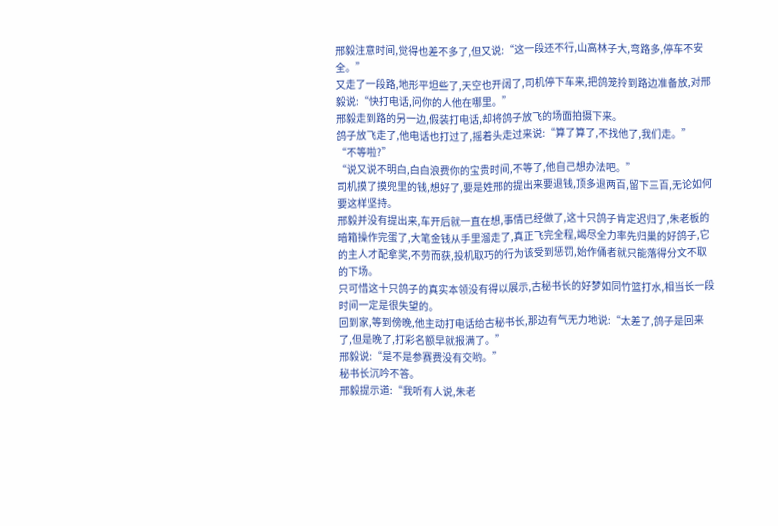邢毅注意时间,觉得也差不多了,但又说:“这一段还不行,山高林子大,弯路多,停车不安全。”
又走了一段路,地形平坦些了,天空也开阔了,司机停下车来,把鸽笼拎到路边准备放,对邢毅说:“快打电话,问你的人他在哪里。”
邢毅走到路的另一边,假装打电话,却将鸽子放飞的场面拍摄下来。
鸽子放飞走了,他电话也打过了,摇着头走过来说:“算了算了,不找他了,我们走。”
“不等啦?”
“说又说不明白,白白浪费你的宝贵时间,不等了,他自己想办法吧。”
司机摸了摸兜里的钱,想好了,要是姓邢的提出来要退钱,顶多退两百,留下三百,无论如何要这样坚持。
邢毅并没有提出来,车开后就一直在想,事情已经做了,这十只鸽子肯定迟归了,朱老板的暗箱操作完蛋了,大笔金钱从手里溜走了,真正飞完全程,竭尽全力率先归巢的好鸽子,它的主人才配拿奖,不劳而获,投机取巧的行为该受到惩罚,始作俑者就只能落得分文不取的下场。
只可惜这十只鸽子的真实本领没有得以展示,古秘书长的好梦如同竹篮打水,相当长一段时间一定是很失望的。
回到家,等到傍晚,他主动打电话给古秘书长,那边有气无力地说:“太差了,鸽子是回来了,但是晚了,打彩名额早就报满了。”
邢毅说:“是不是参赛费没有交哟。”
秘书长沉吟不答。
邢毅提示道:“我听有人说,朱老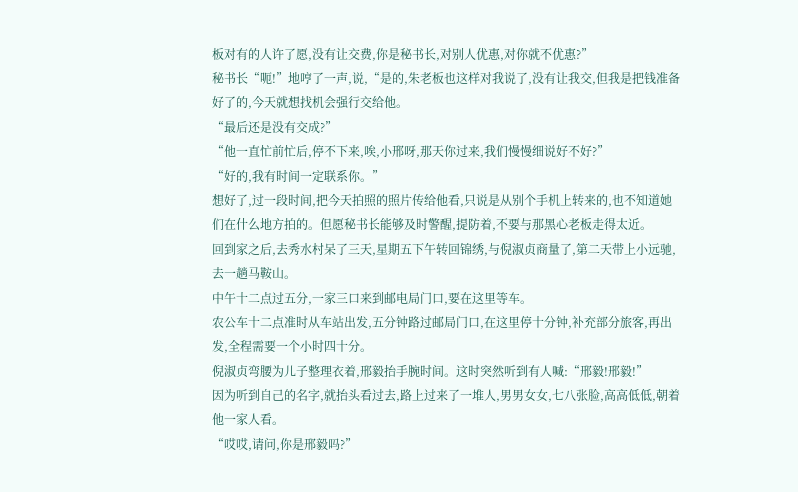板对有的人许了愿,没有让交费,你是秘书长,对别人优惠,对你就不优惠?”
秘书长“呃!”地哼了一声,说,“是的,朱老板也这样对我说了,没有让我交,但我是把钱准备好了的,今天就想找机会强行交给他。
“最后还是没有交成?”
“他一直忙前忙后,停不下来,唉,小邢呀,那天你过来,我们慢慢细说好不好?”
“好的,我有时间一定联系你。”
想好了,过一段时间,把今天拍照的照片传给他看,只说是从别个手机上转来的,也不知道她们在什么地方拍的。但愿秘书长能够及时警醒,提防着,不要与那黑心老板走得太近。
回到家之后,去秀水村呆了三天,星期五下午转回锦绣,与倪淑贞商量了,第二天带上小远驰,去一趟马鞍山。
中午十二点过五分,一家三口来到邮电局门口,要在这里等车。
农公车十二点准时从车站出发,五分钟路过邮局门口,在这里停十分钟,补充部分旅客,再出发,全程需要一个小时四十分。
倪淑贞弯腰为儿子整理衣着,邢毅抬手腕时间。这时突然听到有人喊:“邢毅!邢毅!”
因为听到自己的名字,就抬头看过去,路上过来了一堆人,男男女女,七八张脸,高高低低,朝着他一家人看。
“哎哎,请问,你是邢毅吗?”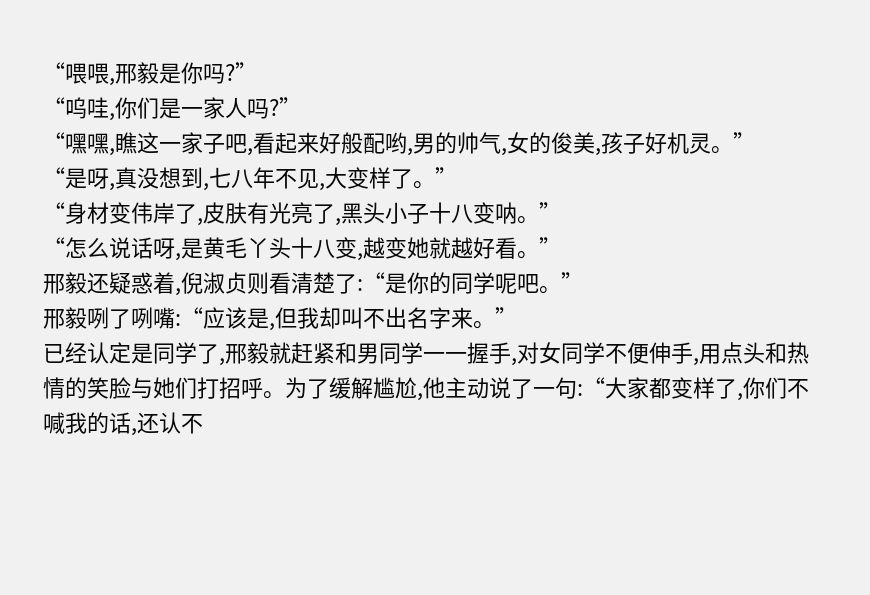“喂喂,邢毅是你吗?”
“呜哇,你们是一家人吗?”
“嘿嘿,瞧这一家子吧,看起来好般配哟,男的帅气,女的俊美,孩子好机灵。”
“是呀,真没想到,七八年不见,大变样了。”
“身材变伟岸了,皮肤有光亮了,黑头小子十八变呐。”
“怎么说话呀,是黄毛丫头十八变,越变她就越好看。”
邢毅还疑惑着,倪淑贞则看清楚了:“是你的同学呢吧。”
邢毅咧了咧嘴:“应该是,但我却叫不出名字来。”
已经认定是同学了,邢毅就赶紧和男同学一一握手,对女同学不便伸手,用点头和热情的笑脸与她们打招呼。为了缓解尴尬,他主动说了一句:“大家都变样了,你们不喊我的话,还认不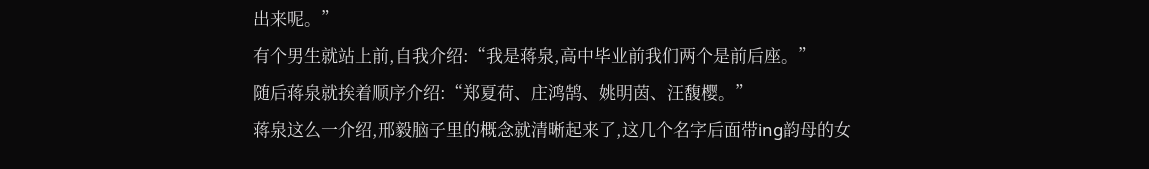出来呢。”
有个男生就站上前,自我介绍:“我是蒋泉,高中毕业前我们两个是前后座。”
随后蒋泉就挨着顺序介绍:“郑夏荷、庄鸿鹄、姚明茵、汪馥樱。”
蒋泉这么一介绍,邢毅脑子里的概念就清晰起来了,这几个名字后面带ing韵母的女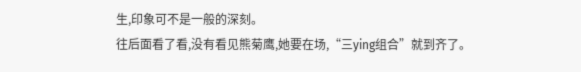生,印象可不是一般的深刻。
往后面看了看,没有看见熊菊鹰,她要在场,“三ying组合”就到齐了。